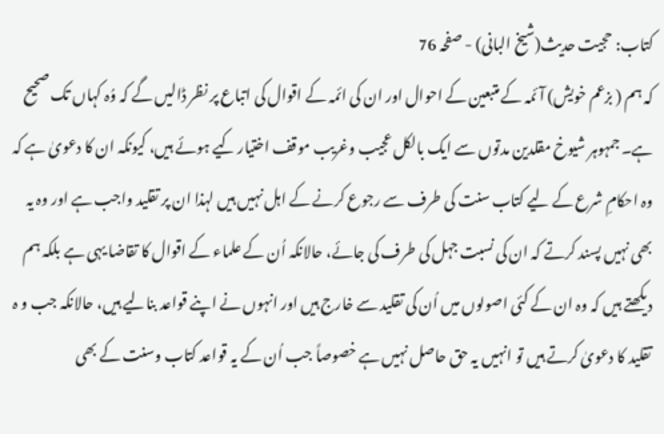کتاب: حجیت حدیث(شیخ البانی) - صفحہ 76
کہ ہم ( بزعم خویش) آئمہ کے متبعین کے احوال اور ان کی ائمہ کے اقوال کی اتباع پر نظر ڈالیں گے کہ وُہ کہاں تک صحیح ہے۔ جمہوہر شیوخ مقلدین مدتوں سے ایک بالکل عجیب وغریب موقف اختیار کیے ہوئے ہیں، کیونکہ ان کا دعویٰ ہے کہ وہ احکامِ شرع کے لیے کتاب سنت کی طرف سے رجوع کرنے کے اہل نہیں ہیں لہذا ان پر تقلید واجب ہے اور وہ یہ بھی نہیں پسند کرتے کہ ان کی نسبت جہل کی طرف کی جائے، حالانکہ اُن کے علماء کے اقوال کا تقاضا یہی ہے بلکہ ہم دیکھتے ہیں کہ وہ ان کے کئی اصولوں میں اُن کی تقلید سے خارج ہیں اور انہوں نے اپنے قواعد بنالیے ہیں، حالانکہ جب و ہ تقلید کا دعویٰ کرتے ہیں تو انہیں یہ حق حاصل نہیں ہے خصوصاً جب اُن کے یہ قواعد کتاب وسنت کے بھی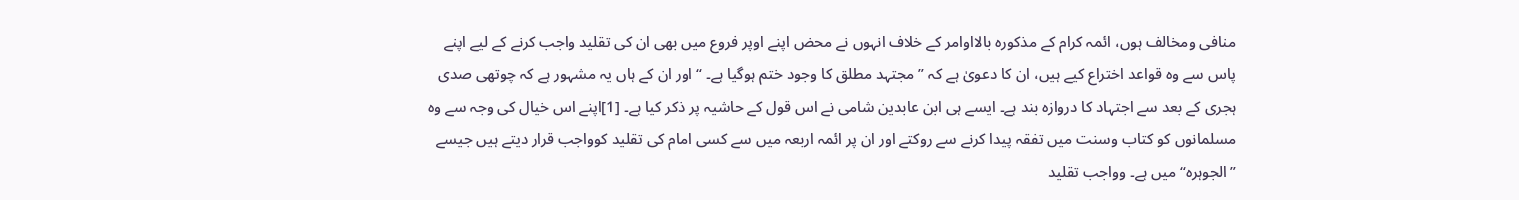منافی ومخالف ہوں، ائمہ کرام کے مذکورہ بالااوامر کے خلاف انہوں نے محض اپنے اوپر فروع میں بھی ان کی تقلید واجب کرنے کے لیے اپنے پاس سے وہ قواعد اختراع کیے ہیں، ان کا دعویٰ ہے کہ ”مجتہد مطلق کا وجود ختم ہوگیا ہے۔ “ اور ان کے ہاں یہ مشہور ہے کہ چوتھی صدی ہجری کے بعد سے اجتہاد کا دروازہ بند ہے۔ ایسے ہی ابن عابدین شامی نے اس قول کے حاشیہ پر ذکر کیا ہے۔ [1]اپنے اس خیال کی وجہ سے وہ مسلمانوں کو کتاب وسنت میں تفقہ پیدا کرنے سے روکتے اور ان پر ائمہ اربعہ میں سے کسی امام کی تقلید کوواجب قرار دیتے ہیں جیسے ”الجوہرہ“ میں ہے۔ وواجب تقلید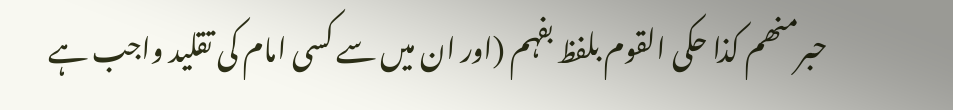حبرمنھم کذا حکی القوم بلفظ بفہم (اور ان میں سے کسی امام کی تقلید واجب ہے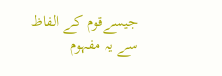جیسےقوم کے الفاظ سے یہ مفہوم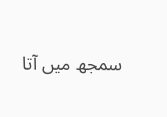سمجھ میں آتا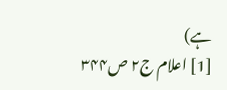ہے)
[1] اعلام ج۲ ص۳۴۴